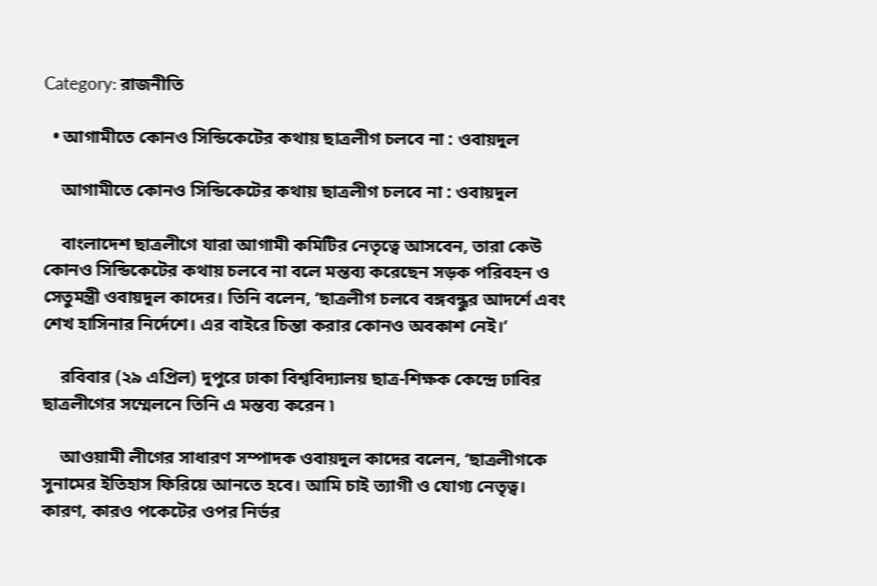Category: রাজনীতি

  • আগামীতে কোনও সিন্ডিকেটের কথায় ছাত্রলীগ চলবে না : ওবায়দুল

    আগামীতে কোনও সিন্ডিকেটের কথায় ছাত্রলীগ চলবে না : ওবায়দুল

    বাংলাদেশ ছাত্রলীগে যারা আগামী কমিটির নেতৃত্বে আসবেন, তারা কেউ কোনও সিন্ডিকেটের কথায় চলবে না বলে মন্তব্য করেছেন সড়ক পরিবহন ও সেতুমন্ত্রী ওবায়দুল কাদের। তিনি বলেন, ‘ছাত্রলীগ চলবে বঙ্গবন্ধুর আদর্শে এবং শেখ হাসিনার নির্দেশে। এর বাইরে চিন্তা করার কোনও অবকাশ নেই।’

    রবিবার (২৯ এপ্রিল) দুপুরে ঢাকা বিশ্ববিদ্যালয় ছাত্র-শিক্ষক কেন্দ্রে ঢাবির ছাত্রলীগের সম্মেলনে তিনি এ মন্তব্য করেন ৷

    আওয়ামী লীগের সাধারণ সম্পাদক ওবায়দুল কাদের বলেন, ‘ছাত্রলীগকে সুনামের ইতিহাস ফিরিয়ে আনতে হবে। আমি চাই ত্যাগী ও যোগ্য নেতৃত্ব। কারণ, কারও পকেটের ওপর নির্ভর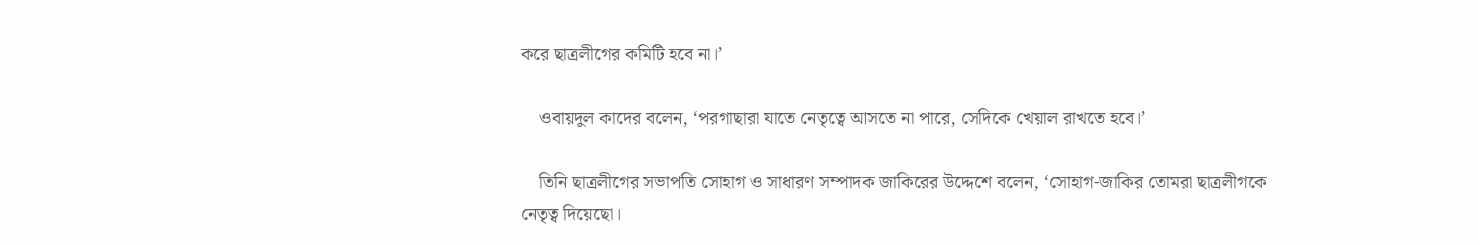করে ছাত্রলীগের কমিটি হবে না।’

    ওবায়দুল কাদের বলেন, ‘পরগাছারা যাতে নেতৃত্বে আসতে না পারে, সেদিকে খেয়াল রাখতে হবে।’

    তিনি ছাত্রলীগের সভাপতি সোহাগ ও সাধারণ সম্পাদক জাকিরের উদ্দেশে বলেন, ‘সোহাগ-জাকির তোমরা ছাত্রলীগকে নেতৃত্ব দিয়েছো।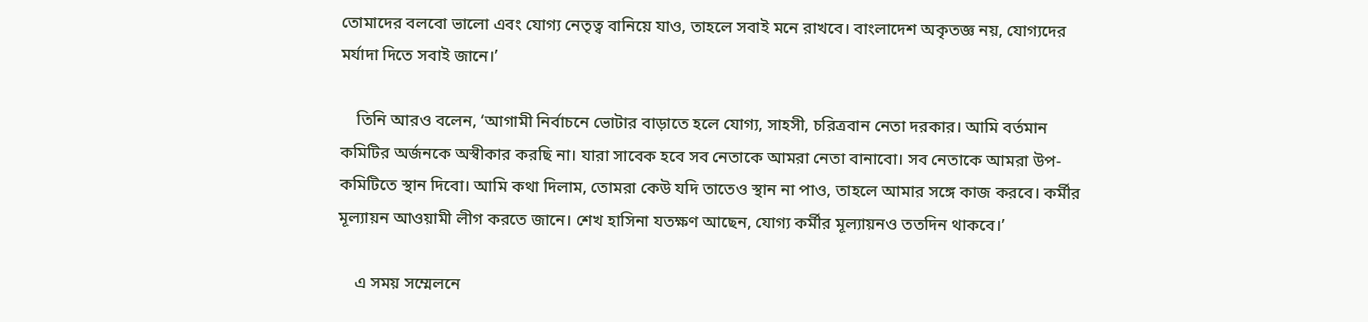তোমাদের বলবো ভালো এবং যোগ্য নেতৃত্ব বানিয়ে যাও, তাহলে সবাই মনে রাখবে। বাংলাদেশ অকৃতজ্ঞ নয়, যোগ্যদের মর্যাদা দিতে সবাই জানে।’

    তিনি আরও বলেন, ‘আগামী নির্বাচনে ভোটার বাড়াতে হলে যোগ্য, সাহসী, চরিত্রবান নেতা দরকার। আমি বর্তমান কমিটির অর্জনকে অস্বীকার করছি না। যারা সাবেক হবে সব নেতাকে আমরা নেতা বানাবো। সব নেতাকে আমরা উপ-কমিটিতে স্থান দিবো। আমি কথা দিলাম, তোমরা কেউ যদি তাতেও স্থান না পাও, তাহলে আমার সঙ্গে কাজ করবে। কর্মীর মূল্যায়ন আওয়ামী লীগ করতে জানে। শেখ হাসিনা যতক্ষণ আছেন, যোগ্য কর্মীর মূল্যায়নও ততদিন থাকবে।’

    এ সময় সম্মেলনে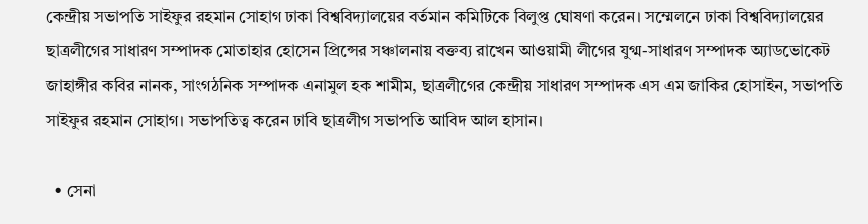কেন্দ্রীয় সভাপতি সাইফুর রহমান সোহাগ ঢাকা বিশ্ববিদ্যালয়ের বর্তমান কমিটিকে বিলুপ্ত ঘোষণা করেন। সম্মেলনে ঢাকা বিশ্ববিদ্যালয়ের ছাত্রলীগের সাধারণ সম্পাদক মোতাহার হোসেন প্রিন্সের সঞ্চালনায় বক্তব্য রাখেন আওয়ামী লীগের যুগ্ম-সাধারণ সম্পাদক অ্যাডভোকেট জাহাঙ্গীর কবির নানক, সাংগঠনিক সম্পাদক এনামুল হক শামীম, ছাত্রলীগের কেন্দ্রীয় সাধারণ সম্পাদক এস এম জাকির হোসাইন, সভাপতি সাইফুর রহমান সোহাগ। সভাপতিত্ব করেন ঢাবি ছাত্রলীগ সভাপতি আবিদ আল হাসান।

  • সেনা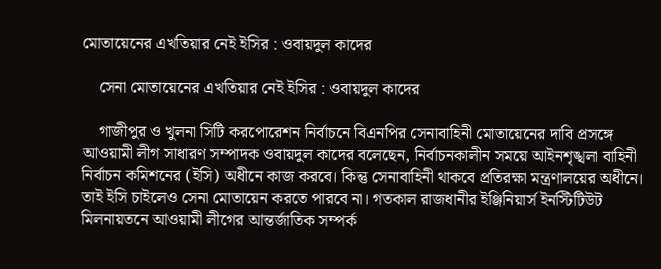মোতায়েনের এখতিয়ার নেই ইসির : ওবায়দুল কাদের

    সেনা মোতায়েনের এখতিয়ার নেই ইসির : ওবায়দুল কাদের

    গাজীপুর ও খুলনা সিটি করপোরেশন নির্বাচনে বিএনপির সেনাবাহিনী মোতায়েনের দাবি প্রসঙ্গে আওয়ামী লীগ সাধারণ সম্পাদক ওবায়দুল কাদের বলেছেন, নির্বাচনকালীন সময়ে আইনশৃঙ্খলা বাহিনী নির্বাচন কমিশনের (ইসি) অধীনে কাজ করবে। কিন্তু সেনাবাহিনী থাকবে প্রতিরক্ষা মন্ত্রণালয়ের অধীনে। তাই ইসি চাইলেও সেনা মোতায়েন করতে পারবে না। গতকাল রাজধানীর ইঞ্জিনিয়ার্স ইনস্টিটিউট মিলনায়তনে আওয়ামী লীগের আন্তর্জাতিক সম্পর্ক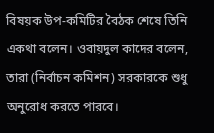বিষয়ক উপ-কমিটির বৈঠক শেষে তিনি একথা বলেন। ওবায়দুল কাদের বলেন, তারা (নির্বাচন কমিশন) সরকারকে শুধু অনুরোধ করতে পারবে।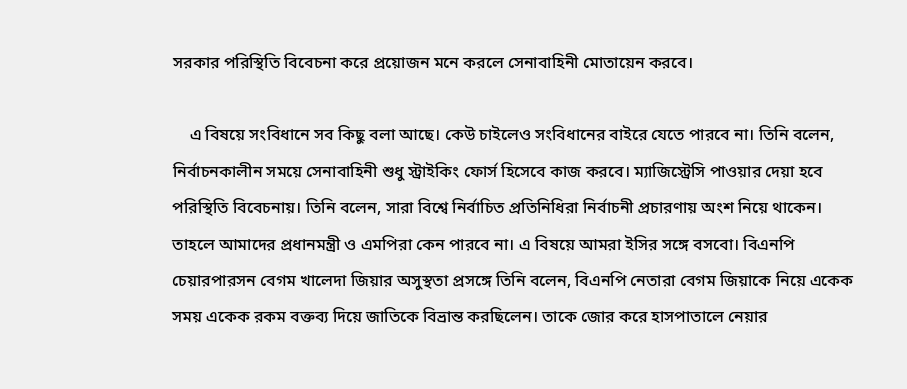সরকার পরিস্থিতি বিবেচনা করে প্রয়োজন মনে করলে সেনাবাহিনী মোতায়েন করবে।

    এ বিষয়ে সংবিধানে সব কিছু বলা আছে। কেউ চাইলেও সংবিধানের বাইরে যেতে পারবে না। তিনি বলেন, নির্বাচনকালীন সময়ে সেনাবাহিনী শুধু স্ট্রাইকিং ফোর্স হিসেবে কাজ করবে। ম্যাজিস্ট্রেসি পাওয়ার দেয়া হবে পরিস্থিতি বিবেচনায়। তিনি বলেন, সারা বিশ্বে নির্বাচিত প্রতিনিধিরা নির্বাচনী প্রচারণায় অংশ নিয়ে থাকেন। তাহলে আমাদের প্রধানমন্ত্রী ও এমপিরা কেন পারবে না। এ বিষয়ে আমরা ইসির সঙ্গে বসবো। বিএনপি চেয়ারপারসন বেগম খালেদা জিয়ার অসুস্থতা প্রসঙ্গে তিনি বলেন, বিএনপি নেতারা বেগম জিয়াকে নিয়ে একেক সময় একেক রকম বক্তব্য দিয়ে জাতিকে বিভ্রান্ত করছিলেন। তাকে জোর করে হাসপাতালে নেয়ার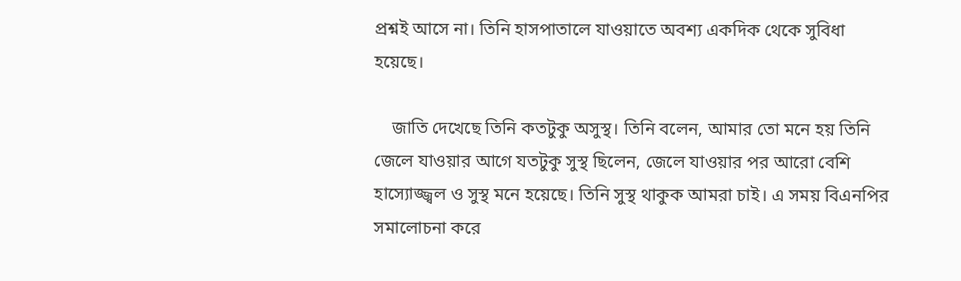প্রশ্নই আসে না। তিনি হাসপাতালে যাওয়াতে অবশ্য একদিক থেকে সুবিধা হয়েছে।

    জাতি দেখেছে তিনি কতটুকু অসুস্থ। তিনি বলেন, আমার তো মনে হয় তিনি জেলে যাওয়ার আগে যতটুকু সুস্থ ছিলেন, জেলে যাওয়ার পর আরো বেশি হাস্যোজ্জ্বল ও সুস্থ মনে হয়েছে। তিনি সুস্থ থাকুক আমরা চাই। এ সময় বিএনপির সমালোচনা করে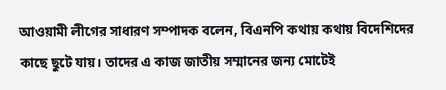আওয়ামী লীগের সাধারণ সম্পাদক বলেন, বিএনপি কথায় কথায় বিদেশিদের কাছে ছুটে যায়। তাদের এ কাজ জাতীয় সম্মানের জন্য মোটেই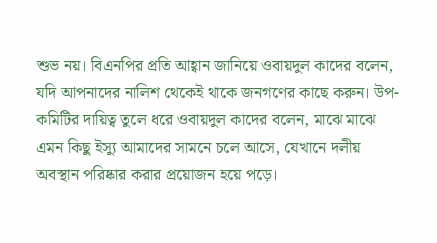শুভ নয়। বিএনপির প্রতি আহ্বান জানিয়ে ওবায়দুল কাদের বলেন, যদি আপনাদের নালিশ থেকেই থাকে জনগণের কাছে করুন। উপ-কমিটির দায়িত্ব তুলে ধরে ওবায়দুল কাদের বলেন, মাঝে মাঝে এমন কিছু ইস্যু আমাদের সামনে চলে আসে, যেখানে দলীয় অবস্থান পরিষ্কার করার প্রয়োজন হয়ে পড়ে।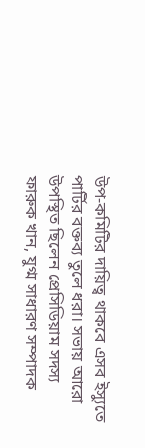উপ-কমিটির দায়িত্ব থাকবে এসব ইস্যুতে পার্টির বক্তব্য তুলে ধরা। সভায় আরো উপস্থিত ছিলেন প্রেসিডিয়াম সদস্য ফারুক খান, যুগ্ম সাধারণ সম্পাদক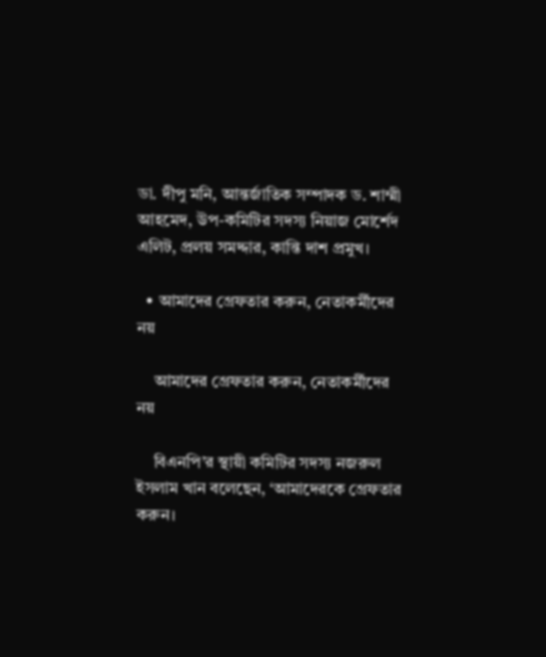ডা. দীপু মনি, আন্তর্জাতিক সম্পাদক ড. শাম্মী আহমেদ, উপ-কমিটির সদস্য নিয়াজ মোর্শেদ এলিট, প্রলয় সমদ্দার, কান্তি দাশ প্রমুখ।

  • আমাদের গ্রেফতার করুন, নেতাকর্মীদের নয়

    আমাদের গ্রেফতার করুন, নেতাকর্মীদের নয়

    বিএনপি’র স্থায়ী কমিটির সদস্য নজরুল ইসলাম খান বলেছেন, ‘আমাদেরকে গ্রেফতার করুন।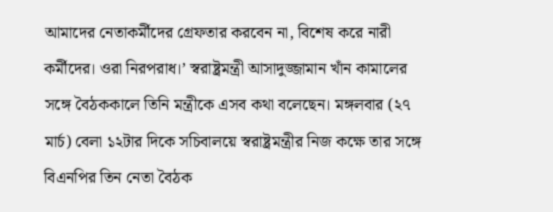আমাদের নেতাকর্মীদের গ্রেফতার করবেন না, বিশেষ করে নারী কর্মীদের। ওরা নিরপরাধ।’ স্বরাষ্ট্রমন্ত্রী আসাদুজ্জামান খাঁন কামালের সঙ্গে বৈঠককালে তিনি মন্ত্রীকে এসব কথা বলেছেন। মঙ্গলবার (২৭ মার্চ) বেলা ১২টার দিকে সচিবালয়ে স্বরাষ্ট্রমন্ত্রীর নিজ কক্ষে তার সঙ্গে বিএনপির তিন নেতা বৈঠক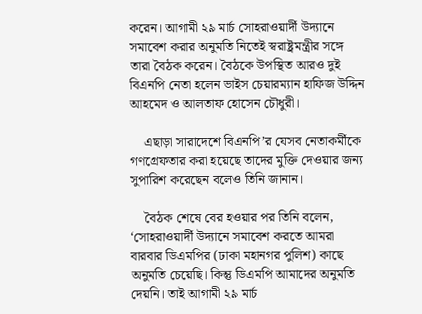করেন। আগামী ২৯ মার্চ সোহরাওয়ার্দী উদ্যানে সমাবেশ করার অনুমতি নিতেই স্বরাষ্ট্রমন্ত্রীর সঙ্গে তারা বৈঠক করেন। বৈঠকে উপস্থিত আরও দুই বিএনপি নেতা হলেন ভাইস চেয়ারম্যান হাফিজ উদ্দিন আহমেদ ও আলতাফ হোসেন চৌধুরী।

    এছাড়া সারাদেশে বিএনপি’র যেসব নেতাকর্মীকে গণগ্রেফতার করা হয়েছে তাদের মুক্তি দেওয়ার জন্য সুপারিশ করেছেন বলেও তিনি জানান।

    বৈঠক শেষে বের হওয়ার পর তিনি বলেন, ‘সোহরাওয়ার্দী উদ্যানে সমাবেশ করতে আমরা বারবার ডিএমপির (ঢাকা মহানগর পুলিশ) কাছে অনুমতি চেয়েছি। কিন্তু ডিএমপি আমাদের অনুমতি দেয়নি। তাই আগামী ২৯ মার্চ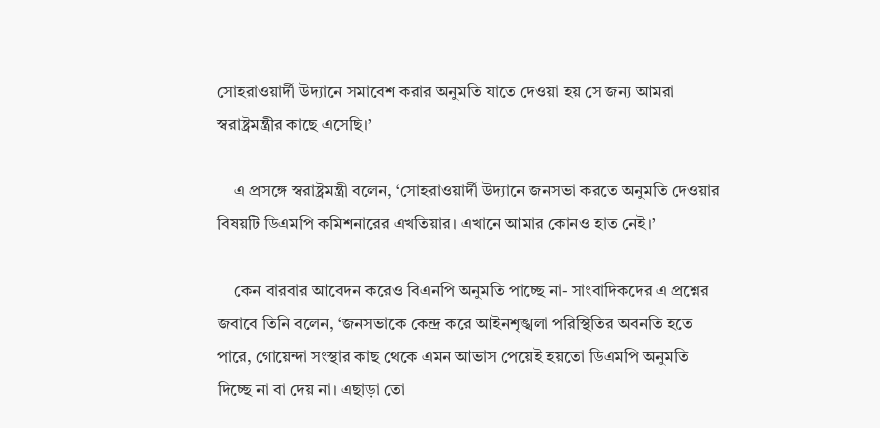সোহরাওয়ার্দী উদ্যানে সমাবেশ করার অনুমতি যাতে দেওয়া হয় সে জন্য আমরা স্বরাষ্ট্রমন্ত্রীর কাছে এসেছি।’

    এ প্রসঙ্গে স্বরাষ্ট্রমন্ত্রী বলেন, ‘সোহরাওয়ার্দী উদ্যানে জনসভা করতে অনুমতি দেওয়ার বিষয়টি ডিএমপি কমিশনারের এখতিয়ার। এখানে আমার কোনও হাত নেই।’

    কেন বারবার আবেদন করেও বিএনপি অনুমতি পাচ্ছে না- সাংবাদিকদের এ প্রশ্নের জবাবে তিনি বলেন, ‘জনসভাকে কেন্দ্র করে আইনশৃঙ্খলা পরিস্থিতির অবনতি হতে পারে, গোয়েন্দা সংস্থার কাছ থেকে এমন আভাস পেয়েই হয়তো ডিএমপি অনুমতি দিচ্ছে না বা দেয় না। এছাড়া তো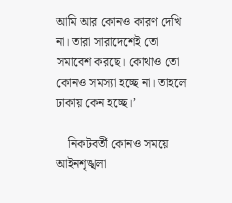আমি আর কোনও কারণ দেখি না। তারা সারাদেশেই তো সমাবেশ করছে। কোথাও তো কোনও সমস্যা হচ্ছে না। তাহলে ঢাকায় কেন হচ্ছে।’

    নিকটবর্তী কোনও সময়ে আইনশৃঙ্খলা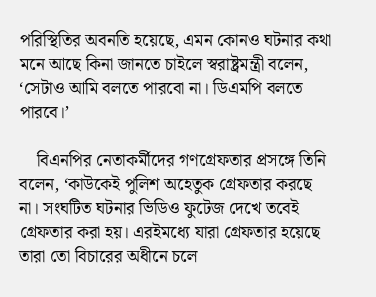পরিস্থিতির অবনতি হয়েছে, এমন কোনও ঘটনার কথা মনে আছে কিনা জানতে চাইলে স্বরাষ্ট্রমন্ত্রী বলেন, ‘সেটাও আমি বলতে পারবো না। ডিএমপি বলতে পারবে।’

    বিএনপির নেতাকর্মীদের গণগ্রেফতার প্রসঙ্গে তিনি বলেন, ‘কাউকেই পুলিশ অহেতুক গ্রেফতার করছে না। সংঘটিত ঘটনার ভিডিও ফুটেজ দেখে তবেই গ্রেফতার করা হয়। এরইমধ্যে যারা গ্রেফতার হয়েছে তারা তো বিচারের অধীনে চলে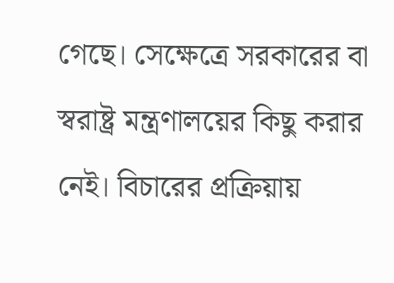গেছে। সেক্ষেত্রে সরকারের বা স্বরাষ্ট্র মন্ত্রণালয়ের কিছু করার নেই। বিচারের প্রক্রিয়ায়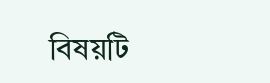বিষয়টি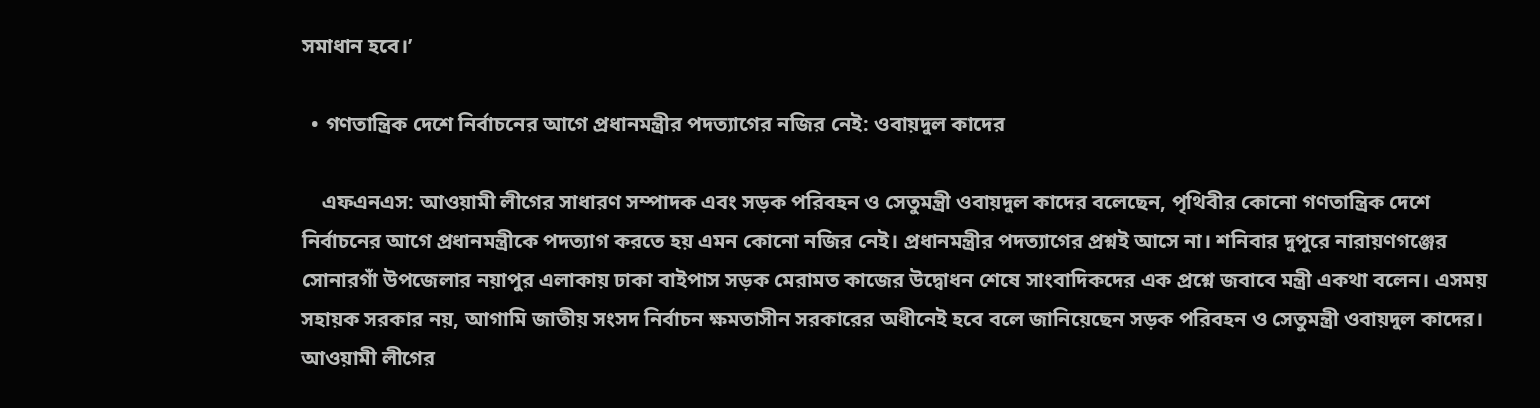সমাধান হবে।’

  • গণতান্ত্রিক দেশে নির্বাচনের আগে প্রধানমন্ত্রীর পদত্যাগের নজির নেই: ওবায়দুল কাদের

    এফএনএস: আওয়ামী লীগের সাধারণ সম্পাদক এবং সড়ক পরিবহন ও সেতুমন্ত্রী ওবায়দুল কাদের বলেছেন, পৃথিবীর কোনো গণতান্ত্রিক দেশে নির্বাচনের আগে প্রধানমন্ত্রীকে পদত্যাগ করতে হয় এমন কোনো নজির নেই। প্রধানমন্ত্রীর পদত্যাগের প্রশ্নই আসে না। শনিবার দুপুরে নারায়ণগঞ্জের সোনারগাঁ উপজেলার নয়াপুর এলাকায় ঢাকা বাইপাস সড়ক মেরামত কাজের উদ্বোধন শেষে সাংবাদিকদের এক প্রশ্নে জবাবে মন্ত্রী একথা বলেন। এসময় সহায়ক সরকার নয়, আগামি জাতীয় সংসদ নির্বাচন ক্ষমতাসীন সরকারের অধীনেই হবে বলে জানিয়েছেন সড়ক পরিবহন ও সেতুমন্ত্রী ওবায়দুল কাদের। আওয়ামী লীগের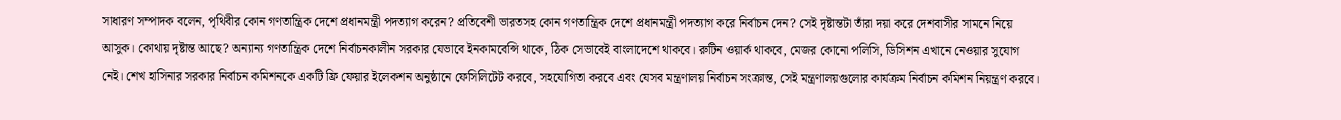সাধারণ সম্পাদক বলেন, পৃথিবীর কোন গণতান্ত্রিক দেশে প্রধানমন্ত্রী পদত্যাগ করেন? প্রতিবেশী ভারতসহ কোন গণতান্ত্রিক দেশে প্রধানমন্ত্রী পদত্যাগ করে নির্বাচন দেন? সেই দৃষ্টান্তটা তাঁরা দয়া করে দেশবাসীর সামনে নিয়ে আসুক। কোথায় দৃষ্টান্ত আছে? অন্যান্য গণতান্ত্রিক দেশে নির্বাচনকালীন সরকার যেভাবে ইনকামবেন্সি থাকে, ঠিক সেভাবেই বাংলাদেশে থাকবে। রুটিন ওয়ার্ক থাকবে, মেজর কোনো পলিসি, ডিসিশন এখানে নেওয়ার সুযোগ নেই। শেখ হাসিনার সরকার নির্বাচন কমিশনকে একটি ফ্রি ফেয়ার ইলেকশন অনুষ্ঠানে ফেসিলিটেট করবে, সহযোগিতা করবে এবং যেসব মন্ত্রণালয় নির্বাচন সংক্রান্ত, সেই মন্ত্রণালয়গুলোর কার্যক্রম নির্বাচন কমিশন নিয়ন্ত্রণ করবে।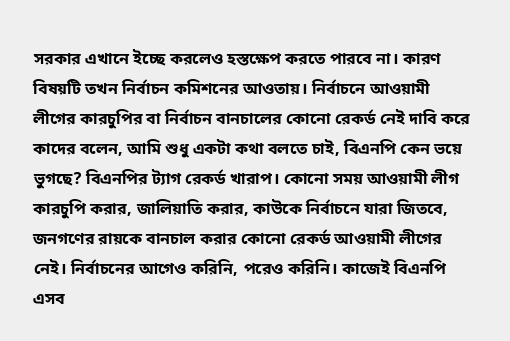সরকার এখানে ইচ্ছে করলেও হস্তক্ষেপ করতে পারবে না। কারণ বিষয়টি তখন নির্বাচন কমিশনের আওতায়। নির্বাচনে আওয়ামী লীগের কারচুপির বা নির্বাচন বানচালের কোনো রেকর্ড নেই দাবি করে কাদের বলেন, আমি শুধু একটা কথা বলতে চাই, বিএনপি কেন ভয়ে ভুগছে? বিএনপির ট্যাগ রেকর্ড খারাপ। কোনো সময় আওয়ামী লীগ কারচুপি করার, জালিয়াতি করার, কাউকে নির্বাচনে যারা জিতবে, জনগণের রায়কে বানচাল করার কোনো রেকর্ড আওয়ামী লীগের নেই। নির্বাচনের আগেও করিনি, পরেও করিনি। কাজেই বিএনপি এসব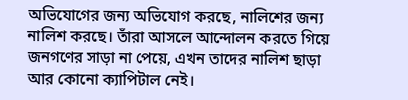অভিযোগের জন্য অভিযোগ করছে, নালিশের জন্য নালিশ করছে। তাঁরা আসলে আন্দোলন করতে গিয়ে জনগণের সাড়া না পেয়ে, এখন তাদের নালিশ ছাড়া আর কোনো ক্যাপিটাল নেই।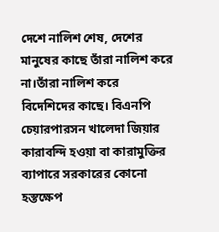দেশে নালিশ শেষ, দেশের মানুষের কাছে তাঁরা নালিশ করে না।তাঁরা নালিশ করে বিদেশিদের কাছে। বিএনপি চেয়ারপারসন খালেদা জিয়ার কারাবন্দি হওয়া বা কারামুক্তির ব্যাপারে সরকারের কোনো হস্তক্ষেপ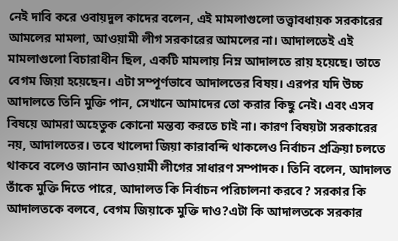নেই দাবি করে ওবায়দুল কাদের বলেন, এই মামলাগুলো তত্ত্বাবধায়ক সরকারের আমলের মামলা, আওয়ামী লীগ সরকারের আমলের না। আদালতেই এই মামলাগুলো বিচারাধীন ছিল, একটি মামলায় নিম্ন আদালতে রায় হয়েছে। তাতে বেগম জিয়া হয়েছেন। এটা সম্পূর্ণভাবে আদালতের বিষয়। এরপর যদি উচ্চ আদালতে তিনি মুক্তি পান, সেখানে আমাদের তো করার কিছু নেই। এবং এসব বিষয়ে আমরা অহেতুক কোনো মন্তব্য করতে চাই না। কারণ বিষয়টা সরকারের নয়, আদালতের। তবে খালেদা জিয়া কারাবন্দি থাকলেও নির্বাচন প্রক্রিয়া চলতে থাকবে বলেও জানান আওয়ামী লীগের সাধারণ সম্পাদক। তিনি বলেন, আদালত তাঁকে মুক্তি দিতে পারে, আদালত কি নির্বাচন পরিচালনা করবে? সরকার কি আদালতকে বলবে, বেগম জিয়াকে মুক্তি দাও?এটা কি আদালতকে সরকার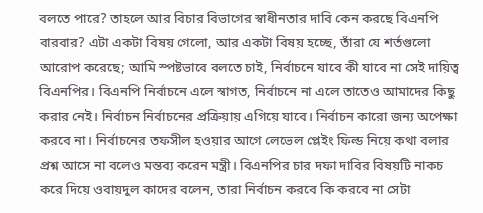বলতে পারে? তাহলে আর বিচার বিভাগের স্বাধীনতার দাবি কেন করছে বিএনপি বারবার? এটা একটা বিষয় গেলো, আর একটা বিষয় হচ্ছে, তাঁরা যে শর্তগুলো আরোপ করেছে; আমি স্পষ্টভাবে বলতে চাই, নির্বাচনে যাবে কী যাবে না সেই দায়িত্ব বিএনপির। বিএনপি নির্বাচনে এলে স্বাগত, নির্বাচনে না এলে তাতেও আমাদের কিছু করার নেই। নির্বাচন নির্বাচনের প্রক্রিয়ায় এগিয়ে যাবে। নির্বাচন কারো জন্য অপেক্ষা করবে না। নির্বাচনের তফসীল হওয়ার আগে লেভেল প্লেইং ফিল্ড নিয়ে কথা বলার প্রশ্ন আসে না বলেও মন্তব্য করেন মন্ত্রী। বিএনপির চার দফা দাবির বিষয়টি নাকচ করে দিয়ে ওবায়দুল কাদের বলেন, তারা নির্বাচন করবে কি করবে না সেটা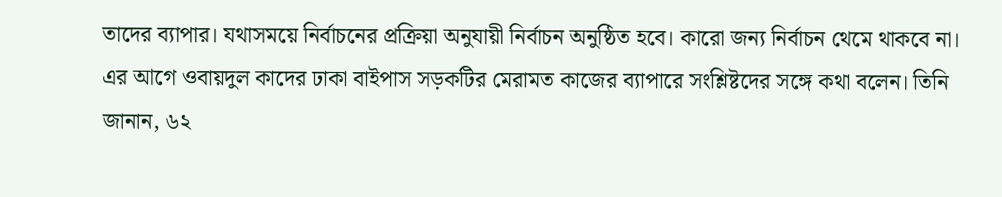তাদের ব্যাপার। যথাসময়ে নির্বাচনের প্রক্রিয়া অনুযায়ী নির্বাচন অনুষ্ঠিত হবে। কারো জন্য নির্বাচন থেমে থাকবে না। এর আগে ওবায়দুল কাদের ঢাকা বাইপাস সড়কটির মেরামত কাজের ব্যাপারে সংশ্লিষ্টদের সঙ্গে কথা বলেন। তিনি জানান, ৬২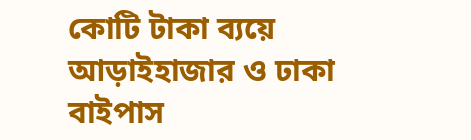কোটি টাকা ব্যয়ে আড়াইহাজার ও ঢাকা বাইপাস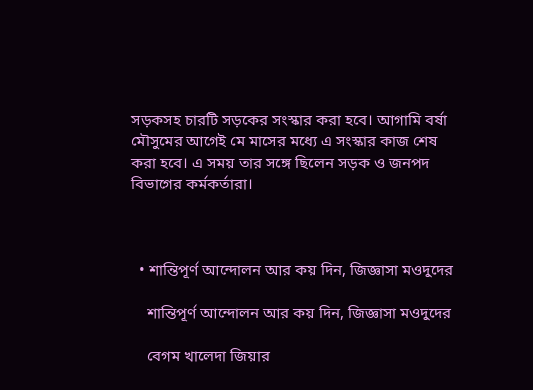সড়কসহ চারটি সড়কের সংস্কার করা হবে। আগামি বর্ষা মৌসুমের আগেই মে মাসের মধ্যে এ সংস্কার কাজ শেষ করা হবে। এ সময় তার সঙ্গে ছিলেন সড়ক ও জনপদ বিভাগের কর্মকর্তারা।



  • শান্তিপূর্ণ আন্দোলন আর কয় দিন, জিজ্ঞাসা মওদুদের

    শান্তিপূর্ণ আন্দোলন আর কয় দিন, জিজ্ঞাসা মওদুদের

    বেগম খালেদা জিয়ার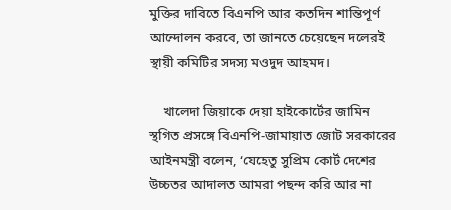মুক্তির দাবিতে বিএনপি আর কতদিন শান্তিপূর্ণ আন্দোলন করবে, তা জানতে চেয়েছেন দলেরই স্থায়ী কমিটির সদস্য মওদুদ আহমদ।

    খালেদা জিয়াকে দেয়া হাইকোর্টের জামিন স্থগিত প্রসঙ্গে বিএনপি-জামায়াত জোট সরকারের আইনমন্ত্রী বলেন, ‘যেহেতু সুপ্রিম কোর্ট দেশের উচ্চতর আদালত আমরা পছন্দ করি আর না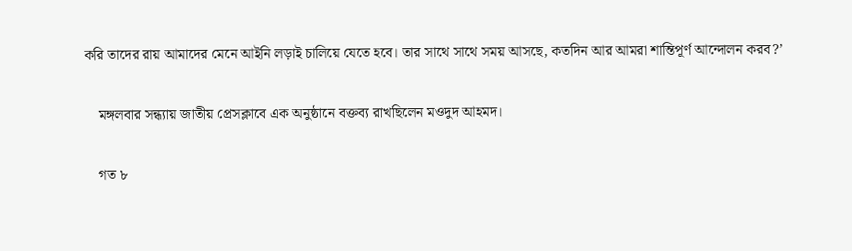করি তাদের রায় আমাদের মেনে আইনি লড়াই চালিয়ে যেতে হবে। তার সাথে সাথে সময় আসছে, কতদিন আর আমরা শান্তিপূর্ণ আন্দোলন করব?’

    মঙ্গলবার সন্ধ্যায় জাতীয় প্রেসক্লাবে এক অনুষ্ঠানে বক্তব্য রাখছিলেন মওদুদ আহমদ।

    গত ৮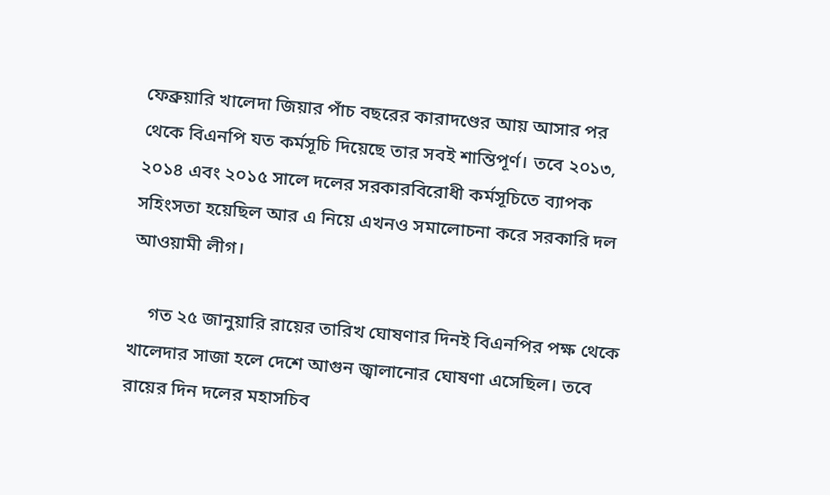ফেব্রুয়ারি খালেদা জিয়ার পাঁচ বছরের কারাদণ্ডের আয় আসার পর থেকে বিএনপি যত কর্মসূচি দিয়েছে তার সবই শান্তিপূর্ণ। তবে ২০১৩, ২০১৪ এবং ২০১৫ সালে দলের সরকারবিরোধী কর্মসূচিতে ব্যাপক সহিংসতা হয়েছিল আর এ নিয়ে এখনও সমালোচনা করে সরকারি দল আওয়ামী লীগ।

    গত ২৫ জানুয়ারি রায়ের তারিখ ঘোষণার দিনই বিএনপির পক্ষ থেকে খালেদার সাজা হলে দেশে আগুন জ্বালানোর ঘোষণা এসেছিল। তবে রায়ের দিন দলের মহাসচিব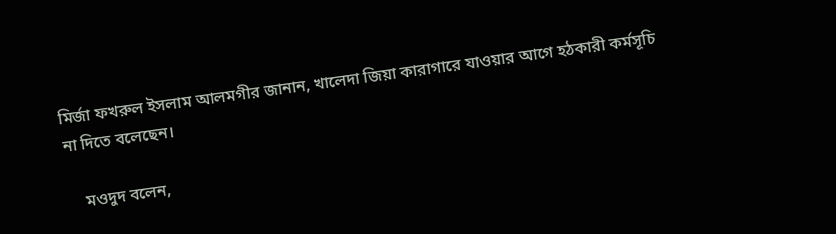মির্জা ফখরুল ইসলাম আলমগীর জানান, খালেদা জিয়া কারাগারে যাওয়ার আগে হঠকারী কর্মসূচি না দিতে বলেছেন।

    মওদুদ বলেন,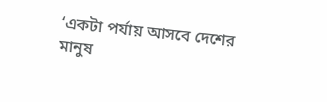‘একটা পর্যায় আসবে দেশের মানুষ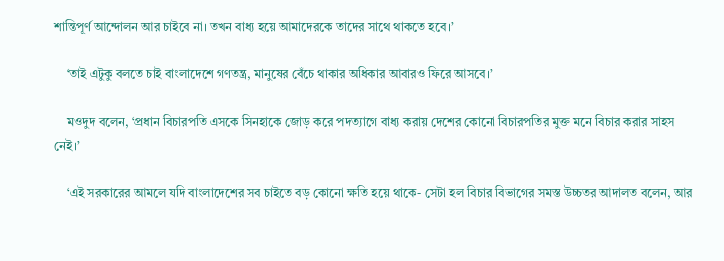শান্তিপূর্ণ আন্দোলন আর চাইবে না। তখন বাধ্য হয়ে আমাদেরকে তাদের সাথে থাকতে হবে।’

    ‘তাই এটুকু বলতে চাই বাংলাদেশে গণতন্ত্র, মানুষের বেঁচে থাকার অধিকার আবারও ফিরে আসবে।’

    মওদুদ বলেন, ‘প্রধান বিচারপতি এসকে সিনহাকে জোড় করে পদত্যাগে বাধ্য করায় দেশের কোনো বিচারপতির মুক্ত মনে বিচার করার সাহস নেই।’

    ‘এই সরকারের আমলে যদি বাংলাদেশের সব চাইতে বড় কোনো ক্ষতি হয়ে থাকে- সেটা হল বিচার বিভাগের সমস্ত উচ্চতর আদালত বলেন, আর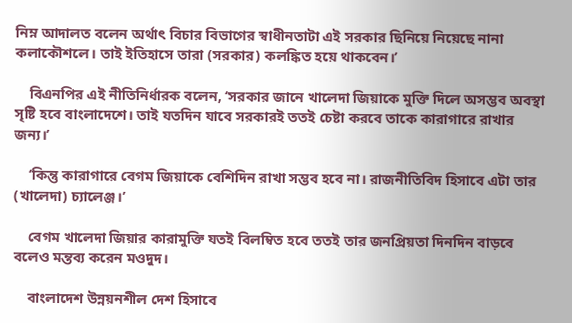নিম্ন আদালত বলেন অর্থাৎ বিচার বিভাগের স্বাধীনতাটা এই সরকার ছিনিয়ে নিয়েছে নানা কলাকৌশলে। তাই ইতিহাসে তারা (সরকার) কলঙ্কিত হয়ে থাকবেন।’

    বিএনপির এই নীতিনির্ধারক বলেন, ‘সরকার জানে খালেদা জিয়াকে মুক্তি দিলে অসম্ভব অবস্থা সৃষ্টি হবে বাংলাদেশে। তাই যতদিন যাবে সরকারই ততই চেষ্টা করবে তাকে কারাগারে রাখার জন্য।’

    ‘কিন্তু কারাগারে বেগম জিয়াকে বেশিদিন রাখা সম্ভব হবে না। রাজনীতিবিদ হিসাবে এটা তার (খালেদা) চ্যালেঞ্জ।’

    বেগম খালেদা জিয়ার কারামুক্তি যতই বিলম্বিত হবে ততই তার জনপ্রিয়তা দিনদিন বাড়বে বলেও মন্তব্য করেন মওদুদ।

    বাংলাদেশ উন্নয়নশীল দেশ হিসাবে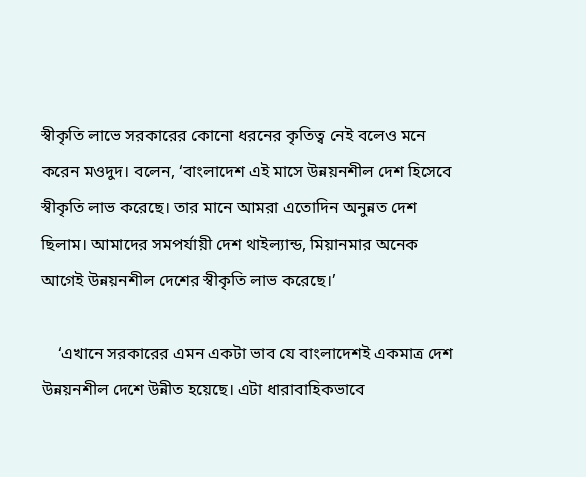স্বীকৃতি লাভে সরকারের কোনো ধরনের কৃতিত্ব নেই বলেও মনে করেন মওদুদ। বলেন, ‘বাংলাদেশ এই মাসে উন্নয়নশীল দেশ হিসেবে স্বীকৃতি লাভ করেছে। তার মানে আমরা এতোদিন অনুন্নত দেশ ছিলাম। আমাদের সমপর্যায়ী দেশ থাইল্যান্ড, মিয়ানমার অনেক আগেই উন্নয়নশীল দেশের স্বীকৃতি লাভ করেছে।’

    ‘এখানে সরকারের এমন একটা ভাব যে বাংলাদেশই একমাত্র দেশ উন্নয়নশীল দেশে উন্নীত হয়েছে। এটা ধারাবাহিকভাবে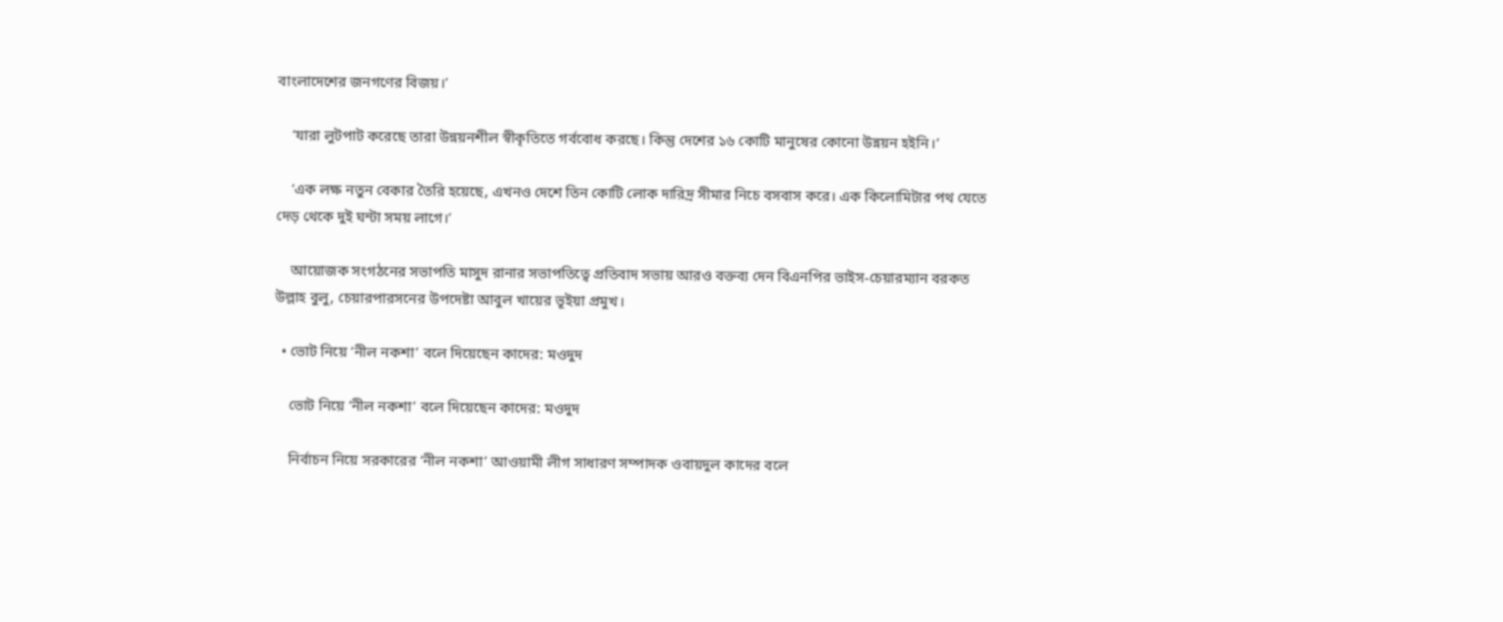বাংলাদেশের জনগণের বিজয়।’

    ‘যারা লুটপাট করেছে তারা উন্নয়নশীল স্বীকৃতিতে গর্ববোধ করছে। কিন্তু দেশের ১৬ কোটি মানুষের কোনো উন্নয়ন হইনি।’

    ‘এক লক্ষ নতুন বেকার তৈরি হয়েছে, এখনও দেশে তিন কোটি লোক দারিদ্র সীমার নিচে বসবাস করে। এক কিলোমিটার পথ যেতে দেড় থেকে দুই ঘন্টা সময় লাগে।’

    আয়োজক সংগঠনের সভাপতি মাসুদ রানার সভাপতিত্বে প্রতিবাদ সভায় আরও বক্তব্য দেন বিএনপির ভাইস-চেয়ারম্যান বরকত উল্লাহ বুলু, চেয়ারপারসনের উপদেষ্টা আবুল খায়ের ভূইয়া প্রমুখ।

  • ভোট নিয়ে ‘নীল নকশা’ বলে দিয়েছেন কাদের: মওদুদ

    ভোট নিয়ে ‘নীল নকশা’ বলে দিয়েছেন কাদের: মওদুদ

    নির্বাচন নিয়ে সরকারের ‘নীল নকশা’ আওয়ামী লীগ সাধারণ সম্পাদক ওবায়দুল কাদের বলে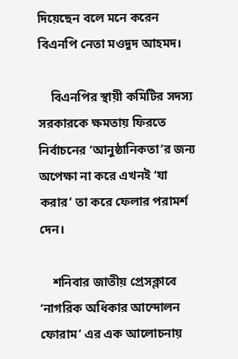দিয়েছেন বলে মনে করেন বিএনপি নেতা মওদুদ আহমদ।

    বিএনপির স্থায়ী কমিটির সদস্য সরকারকে ক্ষমতায় ফিরতে নির্বাচনের ‘আনুষ্ঠানিকতা’র জন্য অপেক্ষা না করে এখনই ‘যা করার’ তা করে ফেলার পরামর্শ দেন।

    শনিবার জাতীয় প্রেসক্লাবে ‘নাগরিক অধিকার আন্দোলন ফোরাম’ এর এক আলোচনায়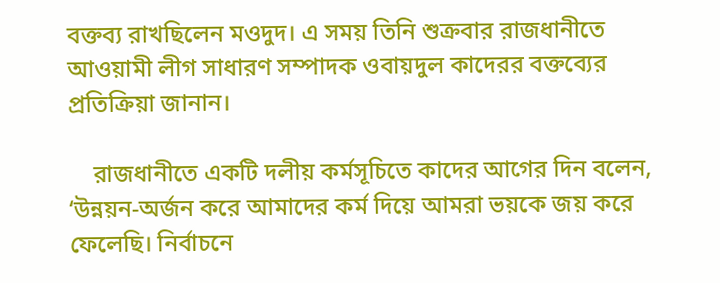বক্তব্য রাখছিলেন মওদুদ। এ সময় তিনি শুক্রবার রাজধানীতে আওয়ামী লীগ সাধারণ সম্পাদক ওবায়দুল কাদেরর বক্তব্যের প্রতিক্রিয়া জানান।

    রাজধানীতে একটি দলীয় কর্মসূচিতে কাদের আগের দিন বলেন, ‘উন্নয়ন-অর্জন করে আমাদের কর্ম দিয়ে আমরা ভয়কে জয় করে ফেলেছি। নির্বাচনে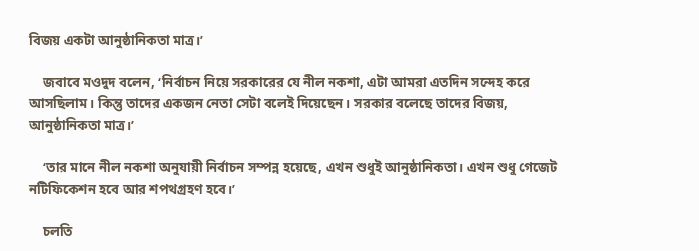বিজয় একটা আনুষ্ঠানিকতা মাত্র।’

    জবাবে মওদুদ বলেন, ‘নির্বাচন নিয়ে সরকারের যে নীল নকশা, এটা আমরা এতদিন সন্দেহ করে আসছিলাম। কিন্তু তাদের একজন নেতা সেটা বলেই দিয়েছেন। সরকার বলেছে তাদের বিজয়, আনুষ্ঠানিকতা মাত্র।’

    ‘তার মানে নীল নকশা অনুযায়ী নির্বাচন সম্পন্ন হয়েছে, এখন শুধুই আনুষ্ঠানিকতা। এখন শুধু গেজেট নটিফিকেশন হবে আর শপথগ্রহণ হবে।’

    চলতি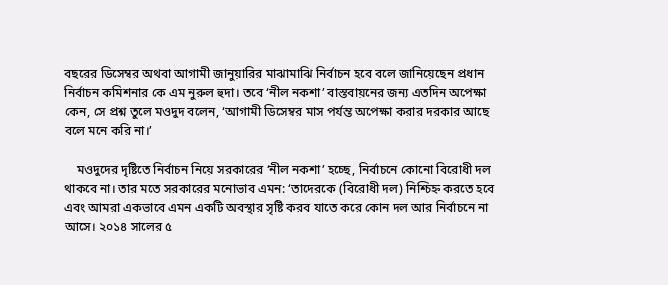বছরের ডিসেম্বর অথবা আগামী জানুয়ারির মাঝামাঝি নির্বাচন হবে বলে জানিয়েছেন প্রধান নির্বাচন কমিশনার কে এম নুরুল হুদা। তবে ‘নীল নকশা’ বাস্তবায়নের জন্য এতদিন অপেক্ষা কেন, সে প্রশ্ন তুলে মওদুদ বলেন, ‘আগামী ডিসেম্বর মাস পর্যন্ত অপেক্ষা করার দরকার আছে বলে মনে করি না।’

    মওদুদের দৃষ্টিতে নির্বাচন নিয়ে সরকারের ‘নীল নকশা’ হচ্ছে, নির্বাচনে কোনো বিরোধী দল থাকবে না। তার মতে সরকারের মনোভাব এমন: ‘তাদেরকে (বিরোধী দল) নিশ্চিহ্ন করতে হবে এবং আমরা একভাবে এমন একটি অবস্থার সৃষ্টি করব যাতে করে কোন দল আর নির্বাচনে না আসে। ২০১৪ সালের ৫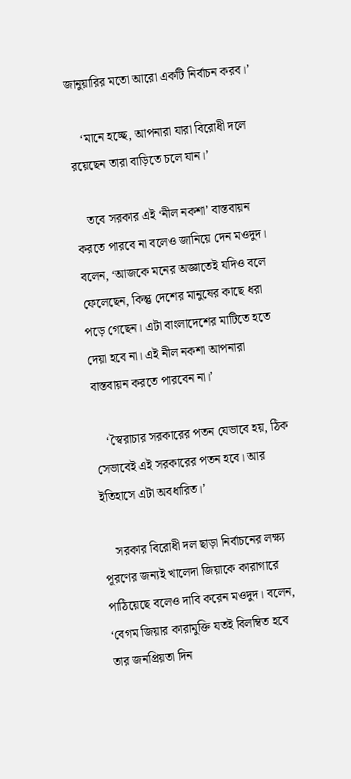জানুয়ারির মতো আরো একটি নির্বাচন করব।’

    ‘মানে হচ্ছে, আপনারা যারা বিরোধী দলে রয়েছেন তারা বাড়িতে চলে যান।’

    তবে সরকার এই ‘নীল নকশা’ বাস্তবায়ন করতে পারবে না বলেও জানিয়ে দেন মওদুদ। বলেন, ‘আজকে মনের অজ্ঞাতেই যদিও বলে ফেলেছেন, কিন্তু দেশের মানুষের কাছে ধরা পড়ে গেছেন। এটা বাংলাদেশের মাটিতে হতে দেয়া হবে না। এই নীল নকশা আপনারা বাস্তবায়ন করতে পারবেন না।’

    ‘স্বৈরাচার সরকারের পতন যেভাবে হয়, ঠিক সেভাবেই এই সরকারের পতন হবে। আর ইতিহাসে এটা অবধারিত।’

    সরকার বিরোধী দল ছাড়া নির্বাচনের লক্ষ্য পূরণের জন্যই খালেদা জিয়াকে কারাগারে পাঠিয়েছে বলেও দাবি করেন মওদুদ। বলেন, ‘বেগম জিয়ার কারামুক্তি যতই বিলম্বিত হবে তার জনপ্রিয়তা দিন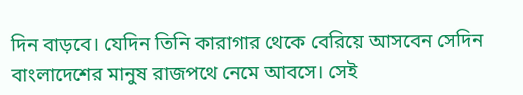দিন বাড়বে। যেদিন তিনি কারাগার থেকে বেরিয়ে আসবেন সেদিন বাংলাদেশের মানুষ রাজপথে নেমে আবসে। সেই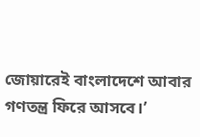জোয়ারেই বাংলাদেশে আবার গণতন্ত্র ফিরে আসবে।’